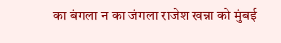का बंगला न का जंगला राजेश खन्ना को मुंबई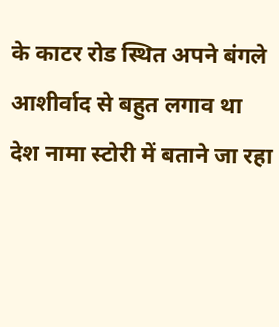के काटर रोड स्थित अपने बंगले आशीर्वाद से बहुत लगाव था देश नामा स्टोरी में बताने जा रहा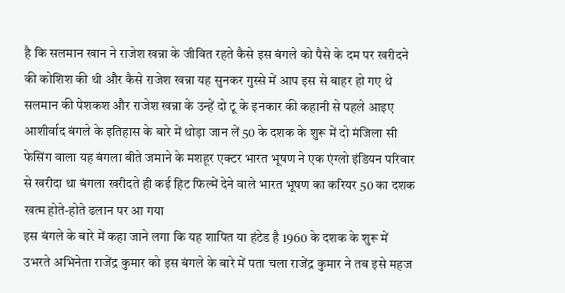है कि सलमान खान ने राजेश खन्ना के जीवित रहते कैसे इस बंगले को पैसे के दम पर खरीदने की कोशिश की थी और कैसे राजेश खन्ना यह सुनकर गुस्से में आप इस से बाहर हो गए थे सलमान की पेशकश और राजेश खन्ना के उन्हें दो टू के इनकार की कहानी से पहले आइए आशीर्वाद बंगले के इतिहास के बारे में थोड़ा जान लें 50 के दशक के शुरू में दो मंजिला सी फेसिंग वाला यह बंगला बीते जमाने के मशहूर एक्टर भारत भूषण ने एक एंग्लो इंडियन परिवार से खरीदा था बंगला खरीदते ही कई हिट फिल्में देने वाले भारत भूषण का करियर 50 का दशक खत्म होते-होते ढलान पर आ गया
इस बंगले के बारे में कहा जाने लगा कि यह शापित या हंटेड है 1960 के दशक के शुरू में उभरते अभिनेता राजेंद्र कुमार को इस बंगले के बारे में पता चला राजेंद्र कुमार ने तब इसे महज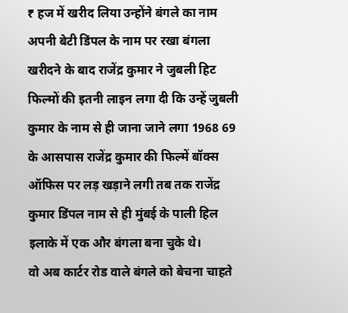₹ हज में खरीद लिया उन्होंने बंगले का नाम अपनी बेटी डिंपल के नाम पर रखा बंगला खरीदने के बाद राजेंद्र कुमार ने जुबली हिट फिल्मों की इतनी लाइन लगा दी कि उन्हें जुबली कुमार के नाम से ही जाना जाने लगा 1968 69 के आसपास राजेंद्र कुमार की फिल्में बॉक्स ऑफिस पर लड़ खड़ाने लगी तब तक राजेंद्र कुमार डिंपल नाम से ही मुंबई के पाली हिल इलाके में एक और बंगला बना चुके थे।
वो अब कार्टर रोड वाले बंगले को बेचना चाहते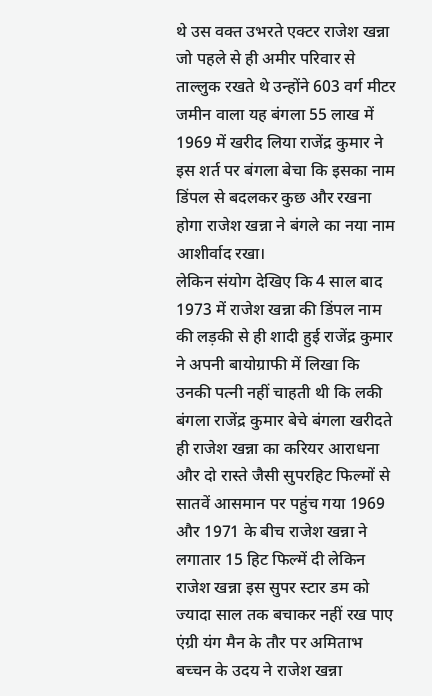थे उस वक्त उभरते एक्टर राजेश खन्ना जो पहले से ही अमीर परिवार से ताल्लुक रखते थे उन्होंने 603 वर्ग मीटर जमीन वाला यह बंगला 55 लाख में 1969 में खरीद लिया राजेंद्र कुमार ने इस शर्त पर बंगला बेचा कि इसका नाम डिंपल से बदलकर कुछ और रखना होगा राजेश खन्ना ने बंगले का नया नाम आशीर्वाद रखा।
लेकिन संयोग देखिए कि 4 साल बाद 1973 में राजेश खन्ना की डिंपल नाम की लड़की से ही शादी हुई राजेंद्र कुमार ने अपनी बायोग्राफी में लिखा कि उनकी पत्नी नहीं चाहती थी कि लकी बंगला राजेंद्र कुमार बेचे बंगला खरीदते ही राजेश खन्ना का करियर आराधना और दो रास्ते जैसी सुपरहिट फिल्मों से सातवें आसमान पर पहुंच गया 1969 और 1971 के बीच राजेश खन्ना ने लगातार 15 हिट फिल्में दी लेकिन राजेश खन्ना इस सुपर स्टार डम को ज्यादा साल तक बचाकर नहीं रख पाए एंग्री यंग मैन के तौर पर अमिताभ बच्चन के उदय ने राजेश खन्ना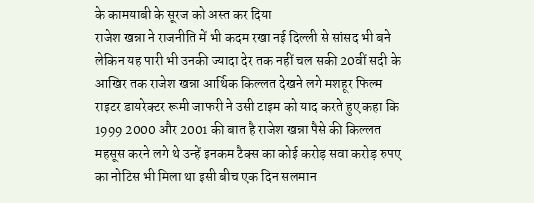के कामयाबी के सूरज को अस्त कर दिया
राजेश खन्ना ने राजनीति में भी कदम रखा नई दिल्ली से सांसद भी बने लेकिन यह पारी भी उनकी ज्यादा देर तक नहीं चल सकी 20वीं सदी के आखिर तक राजेश खन्ना आर्थिक किल्लत देखने लगे मशहूर फिल्म राइटर डायरेक्टर रूमी जाफरी ने उसी टाइम को याद करते हुए कहा कि 1999 2000 और 2001 की बात है राजेश खन्ना पैसे की किल्लत महसूस करने लगे थे उन्हें इनकम टैक्स का कोई करोड़ सवा करोड़ रुपए का नोटिस भी मिला था इसी बीच एक दिन सलमान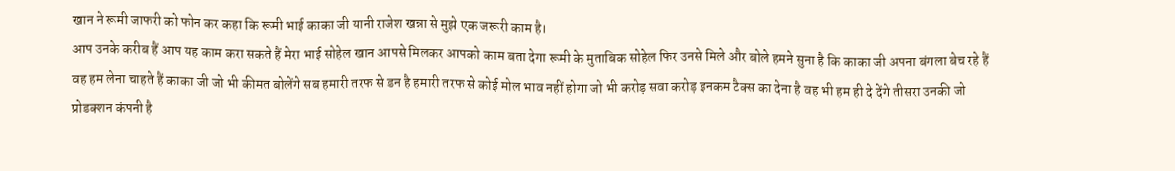खान ने रूमी जाफरी को फोन कर कहा कि रूमी भाई काका जी यानी राजेश खन्ना से मुझे एक जरूरी काम है।
आप उनके करीब हैं आप यह काम करा सकते हैं मेरा भाई सोहेल खान आपसे मिलकर आपको काम बता देगा रूमी के मुताबिक सोहेल फिर उनसे मिले और बोले हमने सुना है कि काका जी अपना बंगला बेच रहे हैं वह हम लेना चाहते हैं काका जी जो भी कीमत बोलेंगे सब हमारी तरफ से डन है हमारी तरफ से कोई मोल भाव नहीं होगा जो भी करोड़ सवा करोड़ इनकम टैक्स का देना है वह भी हम ही दे देंगे तीसरा उनकी जो प्रोडक्शन कंपनी है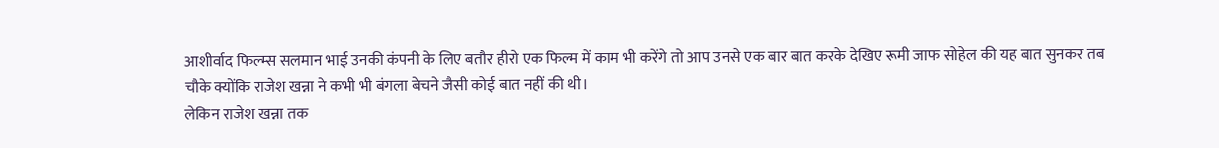आशीर्वाद फिल्म्स सलमान भाई उनकी कंपनी के लिए बतौर हीरो एक फिल्म में काम भी करेंगे तो आप उनसे एक बार बात करके देखिए रूमी जाफ सोहेल की यह बात सुनकर तब चौके क्योंकि राजेश खन्ना ने कभी भी बंगला बेचने जैसी कोई बात नहीं की थी।
लेकिन राजेश खन्ना तक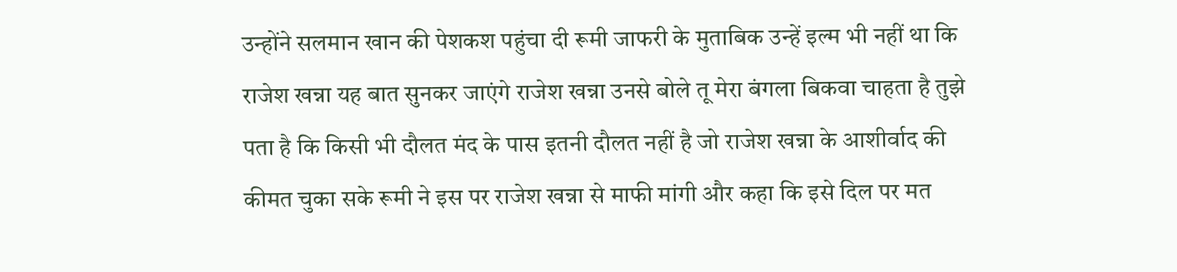उन्होंने सलमान खान की पेशकश पहुंचा दी रूमी जाफरी के मुताबिक उन्हें इल्म भी नहीं था कि राजेश खन्ना यह बात सुनकर जाएंगे राजेश खन्ना उनसे बोले तू मेरा बंगला बिकवा चाहता है तुझे पता है कि किसी भी दौलत मंद के पास इतनी दौलत नहीं है जो राजेश खन्ना के आशीर्वाद की कीमत चुका सके रूमी ने इस पर राजेश खन्ना से माफी मांगी और कहा कि इसे दिल पर मत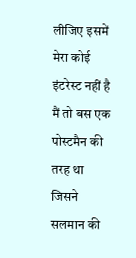लीजिए इसमें मेरा कोई इंटरेस्ट नहीं है मैं तो बस एक पोस्टमैन की तरह था जिसने सलमान की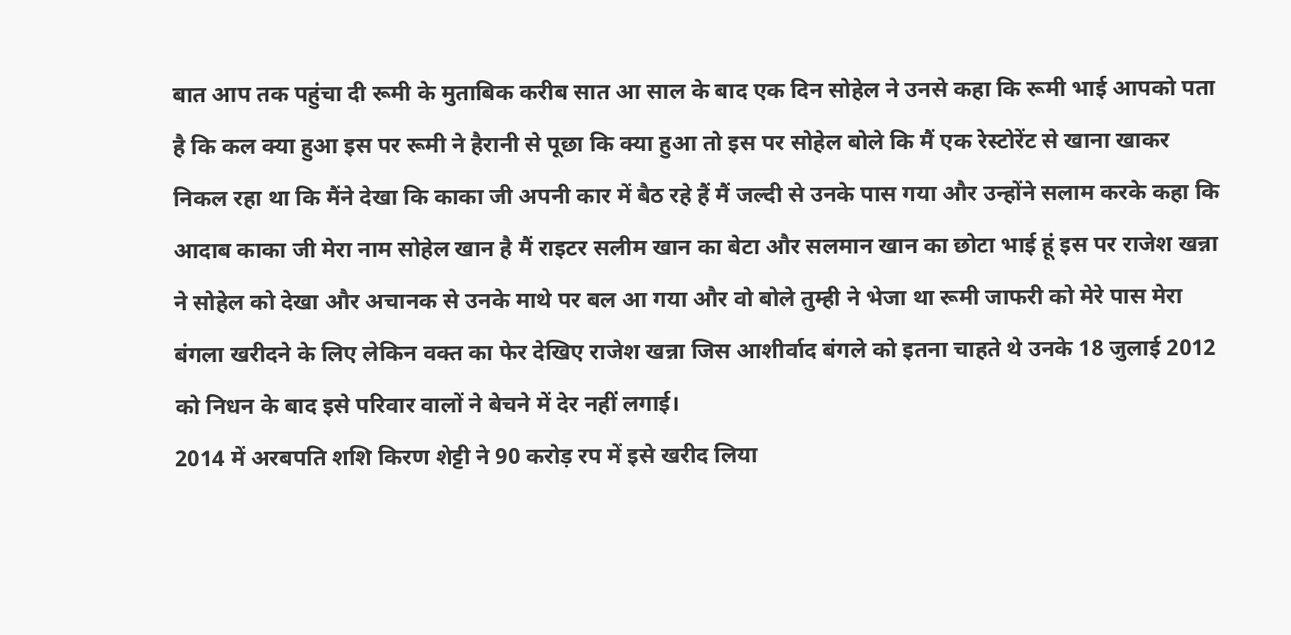बात आप तक पहुंचा दी रूमी के मुताबिक करीब सात आ साल के बाद एक दिन सोहेल ने उनसे कहा कि रूमी भाई आपको पता है कि कल क्या हुआ इस पर रूमी ने हैरानी से पूछा कि क्या हुआ तो इस पर सोहेल बोले कि मैं एक रेस्टोरेंट से खाना खाकर निकल रहा था कि मैंने देखा कि काका जी अपनी कार में बैठ रहे हैं मैं जल्दी से उनके पास गया और उन्होंने सलाम करके कहा कि आदाब काका जी मेरा नाम सोहेल खान है मैं राइटर सलीम खान का बेटा और सलमान खान का छोटा भाई हूं इस पर राजेश खन्ना ने सोहेल को देखा और अचानक से उनके माथे पर बल आ गया और वो बोले तुम्ही ने भेजा था रूमी जाफरी को मेरे पास मेरा बंगला खरीदने के लिए लेकिन वक्त का फेर देखिए राजेश खन्ना जिस आशीर्वाद बंगले को इतना चाहते थे उनके 18 जुलाई 2012 को निधन के बाद इसे परिवार वालों ने बेचने में देर नहीं लगाई।
2014 में अरबपति शशि किरण शेट्टी ने 90 करोड़ रप में इसे खरीद लिया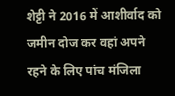शेट्टी ने 2016 में आशीर्वाद को जमीन दोज कर वहां अपने रहने के लिए पांच मंजिला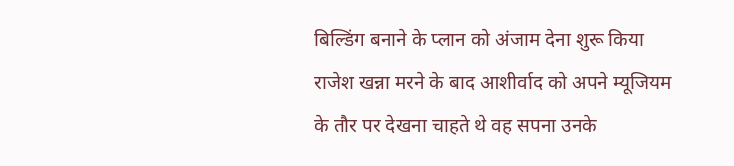बिल्डिंग बनाने के प्लान को अंजाम देना शुरू किया राजेश खन्ना मरने के बाद आशीर्वाद को अपने म्यूजियम के तौर पर देखना चाहते थे वह सपना उनके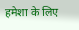हमेशा के लिए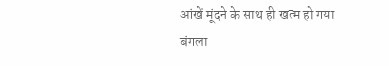आंखें मूंदने के साथ ही खत्म हो गया बंगला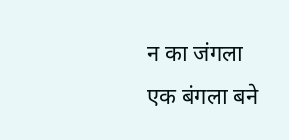न का जंगला एक बंगला बने